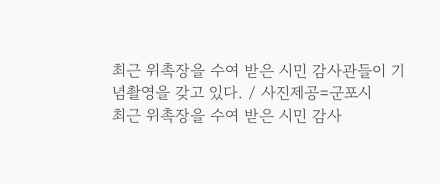최근 위촉장을 수여 받은 시민 감사관들이 기념촬영을 갖고 있다. / 사진제공=군포시
최근 위촉장을 수여 받은 시민 감사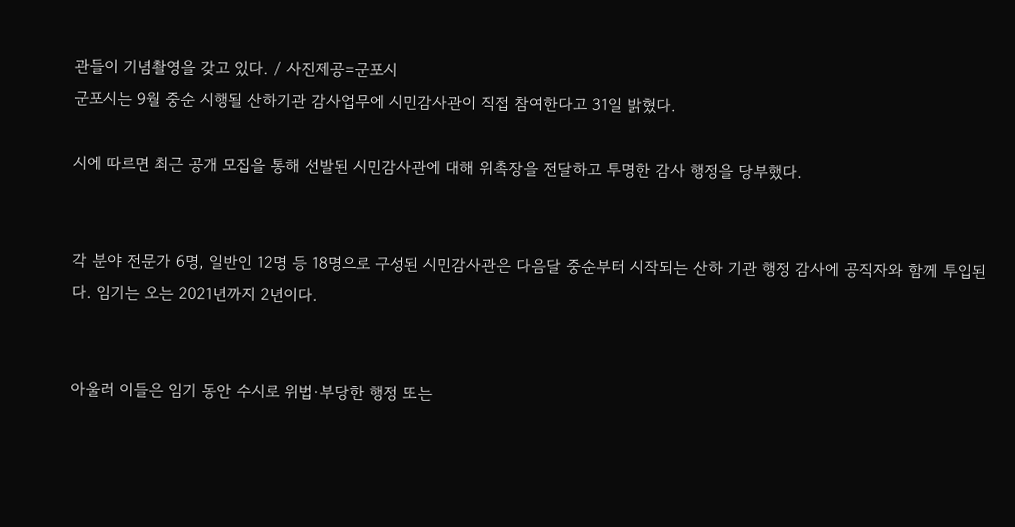관들이 기념촬영을 갖고 있다. / 사진제공=군포시
군포시는 9월 중순 시행될 산하기관 감사업무에 시민감사관이 직접 참여한다고 31일 밝혔다.

시에 따르면 최근 공개 모집을 통해 선발된 시민감사관에 대해 위촉장을 전달하고 투명한 감사 행정을 당부했다.


각 분야 전문가 6명, 일반인 12명 등 18명으로 구성된 시민감사관은 다음달 중순부터 시작되는 산하 기관 행정 감사에 공직자와 함께 투입된다. 임기는 오는 2021년까지 2년이다.


아울러 이들은 임기 동안 수시로 위법·부당한 행정 또는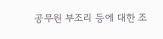공무원 부조리 등에 대한 조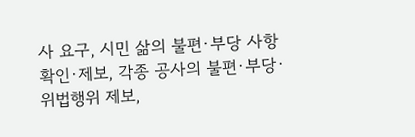사 요구, 시민 삶의 불편·부당 사항 확인·제보, 각종 공사의 불편·부당·위법행위 제보,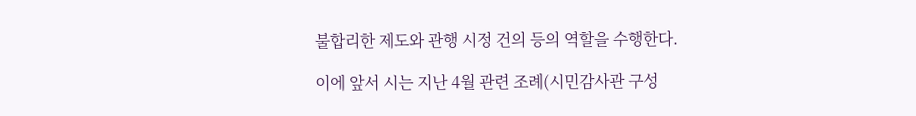불합리한 제도와 관행 시정 건의 등의 역할을 수행한다.

이에 앞서 시는 지난 4월 관련 조례(시민감사관 구성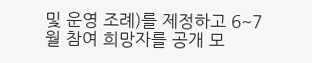및 운영 조례)를 제정하고 6~7월 참여 희망자를 공개 모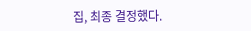집, 최종 결정했다.